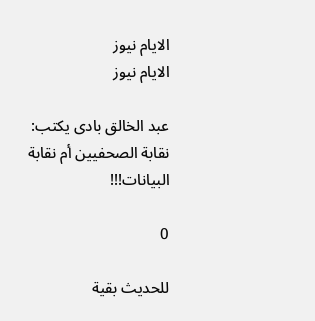الايام نيوز
الايام نيوز

عبد الخالق بادى يكتب: نقابة الصحفيين أم نقابة البيانات!!!

0

للحديث بقية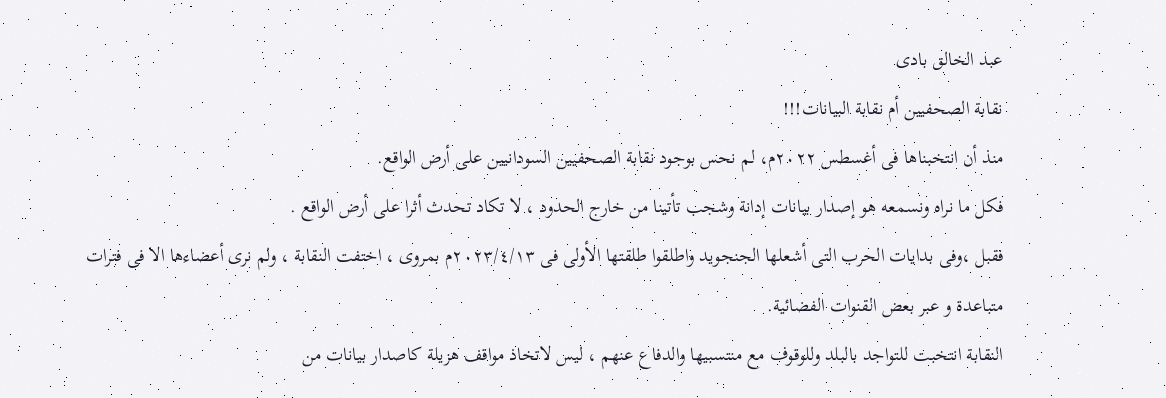عبد الخالق بادى
نقابة الصحفيين أم نقابة البيانات!!!
منذ أن انتخبناها فى أغسطس ٢٠٢٢م، لم نحس بوجود نقابة الصحفيين السودانيين على أرض الواقع.
فكل ما نراه ونسمعه هو إصدار بيانات إدانة وشجب تأتينا من خارج الحدود ، لا تكاد تحدث أثرا على أرض الواقع .
فقبل ،وفى بدايات الحرب التى أشعلها الجنجويد واطلقوا طلقتها الأولى فى ٢٠٢٣/٤/١٣م بمروى ، اختفت النقابة ، ولم نرى أعضاءها الا فى فترات متباعدة و عبر بعض القنوات الفضائية.
النقابة انتخبت للتواجد بالبلد وللوقوف مع منتسبيها والدفاع عنهم ، ليس لاتخاذ مواقف هزيلة كاصدار بيانات من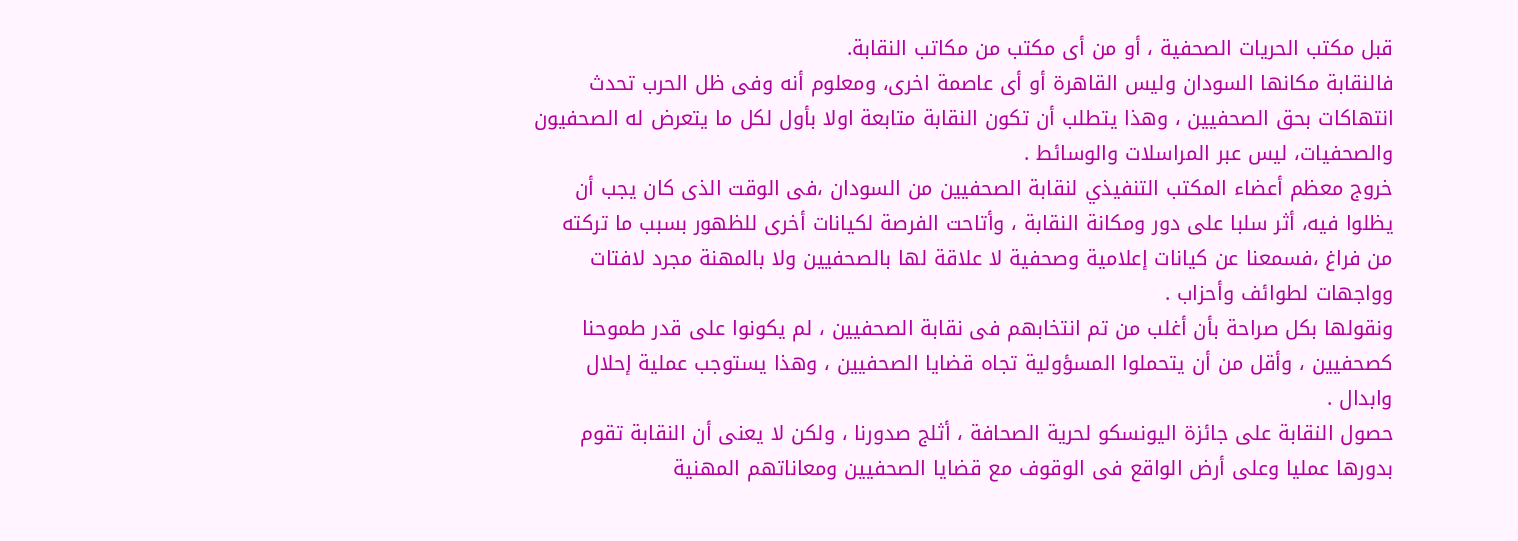قبل مكتب الحريات الصحفية ، أو من أى مكتب من مكاتب النقابة.
فالنقابة مكانها السودان وليس القاهرة أو أى عاصمة اخرى، ومعلوم أنه وفى ظل الحرب تحدث انتهاكات بحق الصحفيين ، وهذا يتطلب أن تكون النقابة متابعة اولا بأول لكل ما يتعرض له الصحفيون والصحفيات، ليس عبر المراسلات والوسائط .
خروج معظم أعضاء المكتب التنفيذي لنقابة الصحفيين من السودان ،فى الوقت الذى كان يجب أن يظلوا فيه، أثر سلبا على دور ومكانة النقابة ، وأتاحت الفرصة لكيانات أخرى للظهور بسبب ما تركته من فراغ ،فسمعنا عن كيانات إعلامية وصحفية لا علاقة لها بالصحفيين ولا بالمهنة مجرد لافتات وواجهات لطوائف وأحزاب .
ونقولها بكل صراحة بأن أغلب من تم انتخابهم فى نقابة الصحفيين ، لم يكونوا على قدر طموحنا كصحفيين ، وأقل من أن يتحملوا المسؤولية تجاه قضايا الصحفيين ، وهذا يستوجب عملية إحلال وابدال .
حصول النقابة على جائزة اليونسكو لحرية الصحافة ، أثلج صدورنا ، ولكن لا يعنى أن النقابة تقوم بدورها عمليا وعلى أرض الواقع فى الوقوف مع قضايا الصحفيين ومعاناتهم المهنية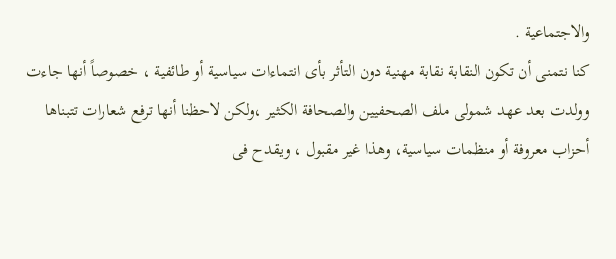والاجتماعية .
كنا نتمنى أن تكون النقابة نقابة مهنية دون التأثر بأى انتماءات سياسية أو طائفية ، خصوصاً أنها جاءت وولدت بعد عهد شمولى ملف الصحفيين والصحافة الكثير ،ولكن لاحظنا أنها ترفع شعارات تتبناها أحزاب معروفة أو منظمات سياسية، وهذا غير مقبول ، ويقدح فى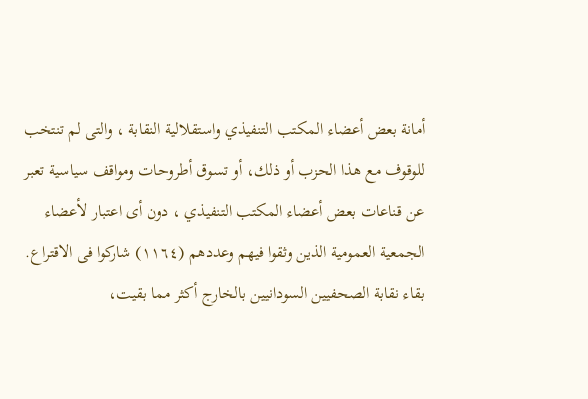أمانة بعض أعضاء المكتب التنفيذي واستقلالية النقابة ، والتى لم تنتخب للوقوف مع هذا الحزب أو ذلك، أو تسوق أطروحات ومواقف سياسية تعبر عن قناعات بعض أعضاء المكتب التنفيذي ، دون أى اعتبار لأعضاء الجمعية العمومية الذين وثقوا فيهم وعددهم (١١٦٤) شاركوا فى الاقتراع.
بقاء نقابة الصحفيين السودانيين بالخارج أكثر مما بقيت،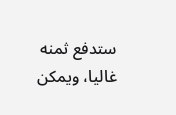ستدفع ثمنه غاليا، ويمكن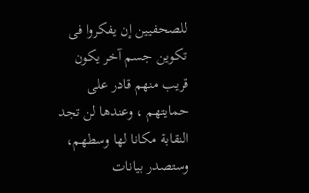للصحفيين إن يفكروا فى تكوين جسم آخر يكون قريب منهم قادر على حمايتهم ، وعندها لن تجد النقابة مكانا لها وسطهم، وستصدر بيانات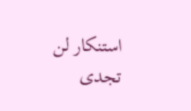استنكار لن تجدى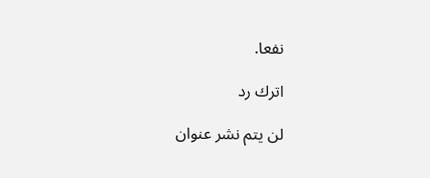نفعا.

اترك رد

لن يتم نشر عنوان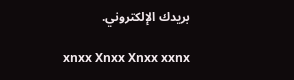بريدك الإلكتروني.

xnxx Xnxx Xnxx xxnx